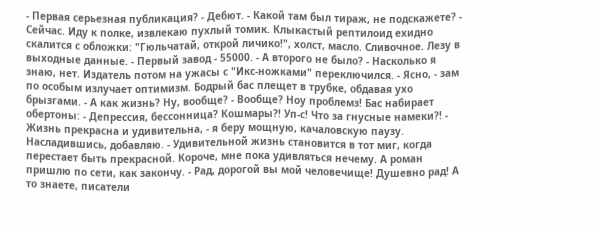- Первая серьезная публикация? - Дебют. - Какой там был тираж, не подскажете? - Сейчас. Иду к полке, извлекаю пухлый томик. Клыкастый рептилоид ехидно скалится с обложки: "Гюльчатай, открой личико!", холст, масло. Сливочное. Лезу в выходные данные. - Первый завод - 55000. - А второго не было? - Насколько я знаю, нет. Издатель потом на ужасы с "Икс-ножками" переключился. - Ясно, - зам по особым излучает оптимизм. Бодрый бас плещет в трубке, обдавая ухо брызгами. - А как жизнь? Ну, вообще? - Вообще? Ноу проблемз! Бас набирает обертоны: - Депрессия, бессонница? Кошмары?! Уп-с! Что за гнусные намеки?! - Жизнь прекрасна и удивительна, - я беру мощную, качаловскую паузу. Насладившись, добавляю. - Удивительной жизнь становится в тот миг, когда перестает быть прекрасной. Короче, мне пока удивляться нечему. А роман пришлю по сети, как закончу. - Рад, дорогой вы мой человечище! Душевно рад! А то знаете, писатели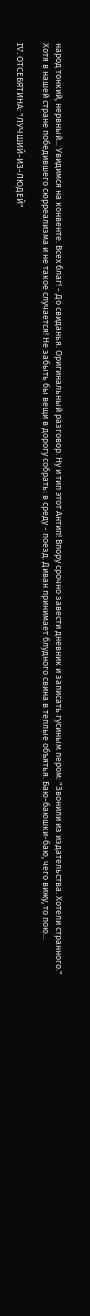народ тонкий, нервный... Увидимся на конвенте. Всех благ! - До свиданья. Оригинальный разговор. Ну и тип этот Антип! Впору срочно завести дневник и записать гусиным пером: "Звонили из издательства. Хотели странного." Хотя в нашей стране победившего сюрреализма и не такое случается! Не забыть бы вещи в дорогу собрать: в среду - поезд. Диван принимает блудного свина в теплые объятья. Баю-баюшки-баю, чего вижу, то пою...

IV. ОТСЕБЯТИНА: "ЛУЧШИЙ-ИЗ-ЛЮДЕЙ"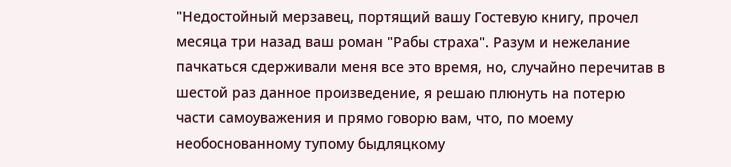"Недостойный мерзавец, портящий вашу Гостевую книгу, прочел месяца три назад ваш роман "Рабы страха". Разум и нежелание пачкаться сдерживали меня все это время, но, случайно перечитав в шестой раз данное произведение, я решаю плюнуть на потерю части самоуважения и прямо говорю вам, что, по моему необоснованному тупому быдляцкому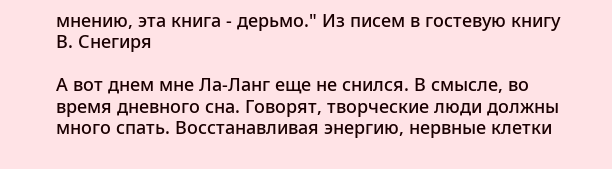мнению, эта книга - дерьмо." Из писем в гостевую книгу В. Снегиря

А вот днем мне Ла-Ланг еще не снился. В смысле, во время дневного сна. Говорят, творческие люди должны много спать. Восстанавливая энергию, нервные клетки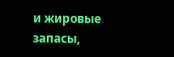и жировые запасы,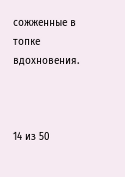сожженные в топке вдохновения.



14 из 50